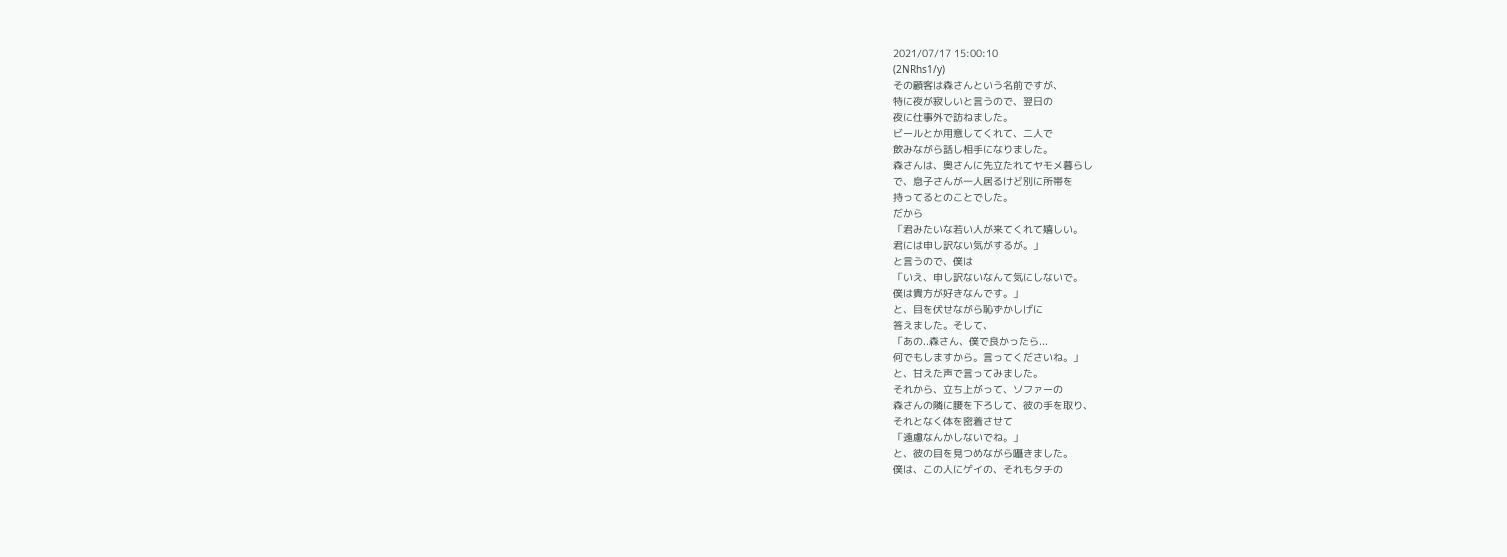2021/07/17 15:00:10
(2NRhs1/y)
その顧客は森さんという名前ですが、
特に夜が寂しいと言うので、翌日の
夜に仕事外で訪ねました。
ビールとか用意してくれて、二人で
飲みながら話し相手になりました。
森さんは、奥さんに先立たれてヤモメ暮らし
で、息子さんが一人居るけど別に所帯を
持ってるとのことでした。
だから
「君みたいな若い人が来てくれて嬉しい。
君には申し訳ない気がするが。」
と言うので、僕は
「いえ、申し訳ないなんて気にしないで。
僕は貴方が好きなんです。」
と、目を伏せながら恥ずかしげに
答えました。そして、
「あの..森さん、僕で良かったら...
何でもしますから。言ってくださいね。」
と、甘えた声で言ってみました。
それから、立ち上がって、ソファーの
森さんの隣に腰を下ろして、彼の手を取り、
それとなく体を密着させて
「遠慮なんかしないでね。」
と、彼の目を見つめながら囁きました。
僕は、この人にゲイの、それもタチの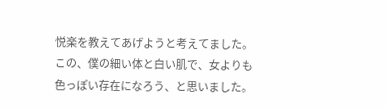悦楽を教えてあげようと考えてました。
この、僕の細い体と白い肌で、女よりも
色っぽい存在になろう、と思いました。